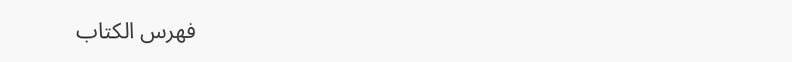فهرس الكتاب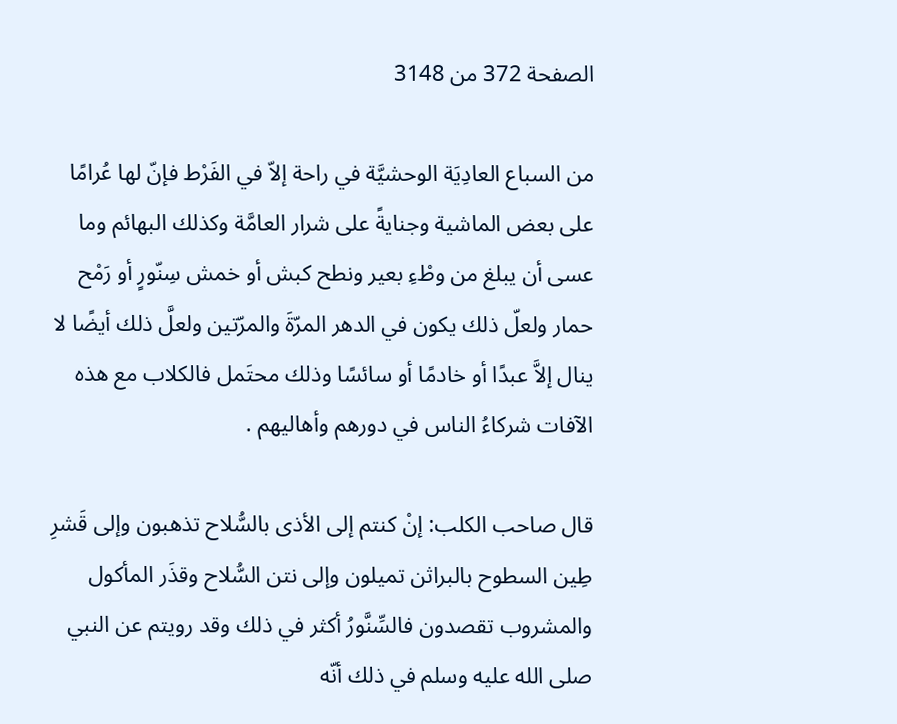الصفحة 372 من 3148

من السباع العادِيَة الوحشيَّة في راحة إلاّ في الفَرْط فإنّ لها عُرامًا على بعض الماشية وجنايةً على شرار العامَّة وكذلك البهائم وما عسى أن يبلغ من وطْءِ بعير ونطح كبش أو خمش سِنّورٍ أو رَمْح حمار ولعلّ ذلك يكون في الدهر المرّةَ والمرّتين ولعلَّ ذلك أيضًا لا ينال إلاَّ عبدًا أو خادمًا أو سائسًا وذلك محتَمل فالكلاب مع هذه الآفات شركاءُ الناس في دورهم وأهاليهم .

قال صاحب الكلب: إنْ كنتم إلى الأذى بالسُّلاح تذهبون وإلى قَشرِ طِين السطوح بالبراثن تميلون وإلى نتن السُّلاح وقذَر المأكول والمشروب تقصدون فالسِّنَّورُ أكثر في ذلك وقد رويتم عن النبي صلى الله عليه وسلم في ذلك أنّه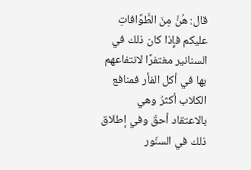قال: هُنَّ مِنَ الطَّوَّافاتِ عليكم فإِذا كان ذلك في السنانير مغتفرًا لانتفاعهم بها في أكل الفأر فمنافع الكلاب أكثرُ وهي بالاعتقاد أحقّ وفي إطلاق ذلك في السنّور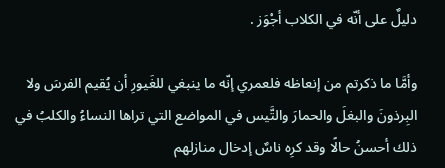دليلٌ على أنّه في الكلاب أجْوَز .

وأمَّا ما ذكرتم من إنعاظه فلعمري إنّه ما ينبغي للغَيورِ أن يُقيم الفرسَ ولا البِرذونَ والبغلَ والحمارَ والتَّيس في المواضع التي تراها النساءُ والكلبُ في ذلك أحسنُ حالًا وقد كرِه ناسٌ إدخال منازلهم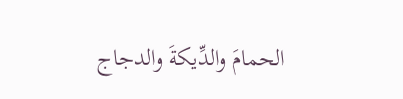الحمامَ والدِّيكةَ والدجاج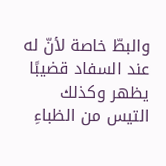والبطّ خاصة لأنّ له عند السفاد قضيبًا يظهر وكذلك التيس من الظباءِ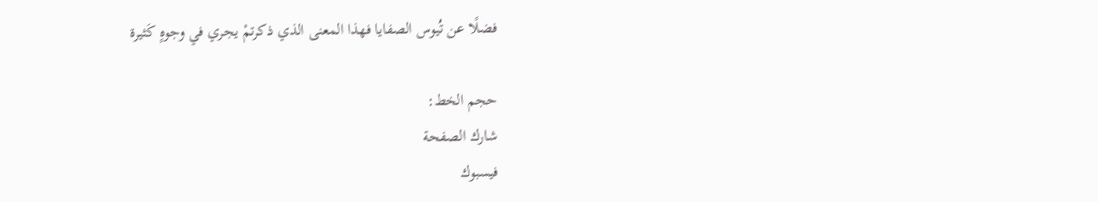فضلًا عن تُيوس الصفايا فهذا المعنى الذي ذكرتمْ يجري في وجوهٍ كَثيرة

حجم الخط:
شارك الصفحة
فيسبوك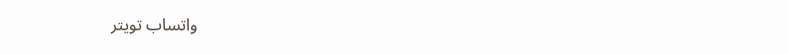واتساب تويتر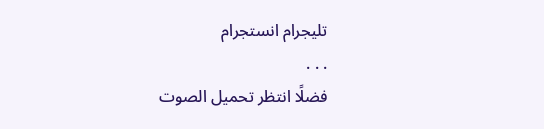تليجرام انستجرام
. . .
فضلًا انتظر تحميل الصوت